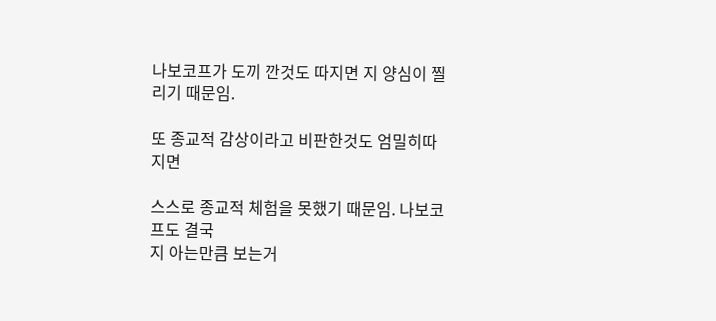나보코프가 도끼 깐것도 따지면 지 양심이 찔리기 때문임.

또 종교적 감상이라고 비판한것도 엄밀히따지면

스스로 종교적 체험을 못했기 때문임. 나보코프도 결국
지 아는만큼 보는거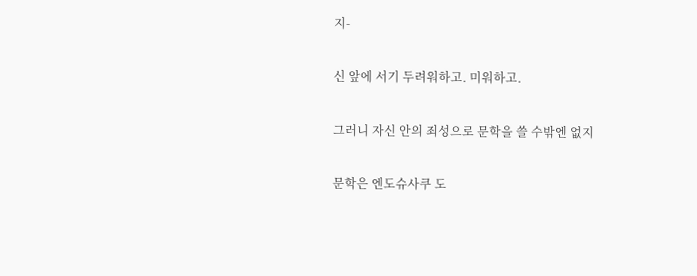지-

신 앞에 서기 두려워하고. 미워하고.

그러니 자신 안의 죄성으로 문학을 쓸 수밖엔 없지

문학은 엔도슈사쿠 도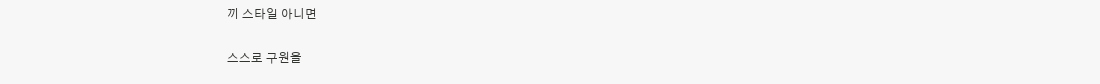끼 스타일 아니면

스스로 구원을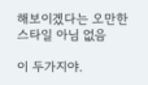해보이겠다는 오만한 스타일 아님 없음

이 두가지야.